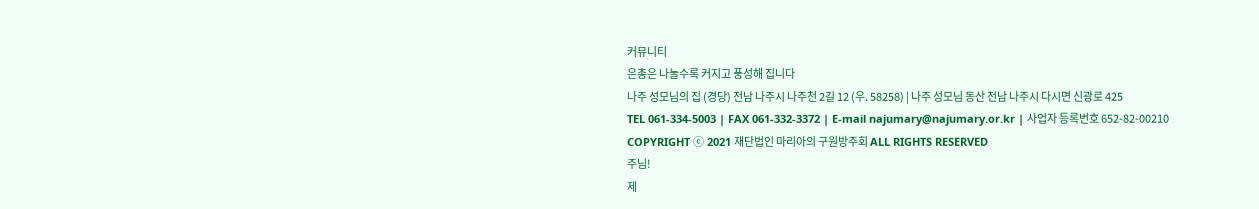커뮤니티
은총은 나눌수록 커지고 풍성해 집니다
나주 성모님의 집 (경당) 전남 나주시 나주천 2길 12 (우. 58258) | 나주 성모님 동산 전남 나주시 다시면 신광로 425
TEL 061-334-5003 | FAX 061-332-3372 | E-mail najumary@najumary.or.kr | 사업자 등록번호 652-82-00210
COPYRIGHT ⓒ 2021 재단법인 마리아의 구원방주회 ALL RIGHTS RESERVED
주님!
제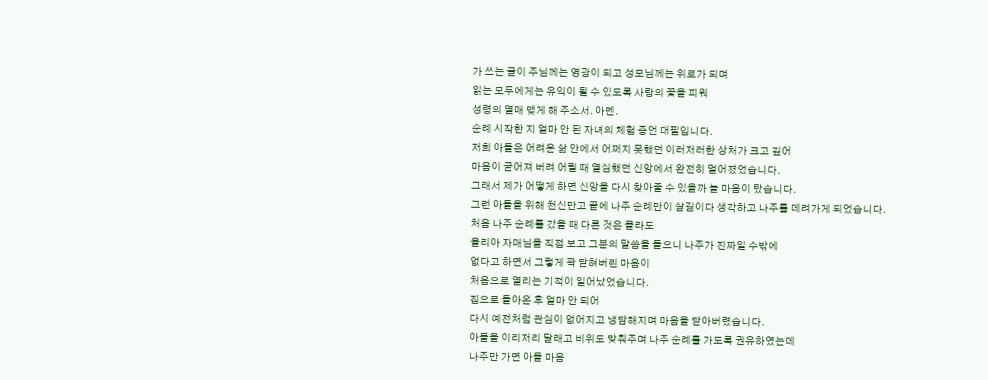가 쓰는 글이 주님께는 영광이 되고 성모님께는 위로가 되며
읽는 모두에게는 유익이 될 수 있도록 사랑의 꽃을 피워
성령의 열매 맺게 해 주소서. 아멘.
순례 시작한 지 얼마 안 된 자녀의 체험 증언 대필입니다.
저희 아들은 어려운 삶 안에서 어쩌지 못했던 이러저러한 상처가 크고 깊어
마음이 굳어져 버려 어릴 때 열심했던 신앙에서 완전히 멀어졌었습니다.
그래서 제가 어떻게 하면 신앙을 다시 찾아줄 수 있을까 늘 마음이 탔습니다.
그런 아들을 위해 천신만고 끝에 나주 순례만이 살길이다 생각하고 나주를 데려가게 되었습니다.
처음 나주 순례를 갔을 때 다른 것은 몰라도
율리아 자매님을 직접 보고 그분의 말씀을 들으니 나주가 진짜일 수밖에
없다고 하면서 그렇게 꽉 닫혀버린 마음이
처음으로 열리는 기적이 일어났었습니다.
집으로 돌아온 후 얼마 안 되어
다시 예전처럼 관심이 없어지고 냉담해지며 마음을 닫아버렸습니다.
아들을 이리저리 달래고 비위도 맞춰주며 나주 순례를 가도록 권유하였는데
나주만 가면 아들 마음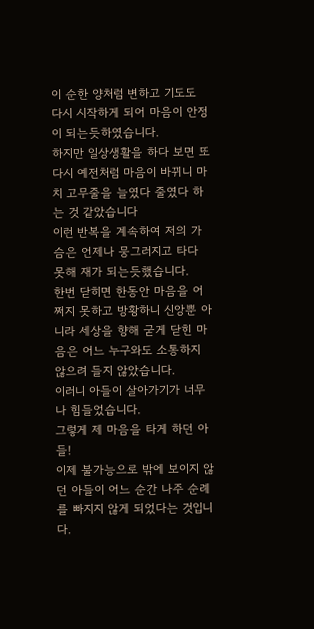이 순한 양처럼 변하고 기도도 다시 시작하게 되어 마음이 안정이 되는듯하였습니다.
하지만 일상생활을 하다 보면 또다시 예전처럼 마음이 바뀌니 마치 고무줄을 늘였다 줄였다 하는 것 같았습니다
이런 반복을 계속하여 저의 가슴은 언제나 뭉그러지고 타다 못해 재가 되는듯했습니다.
한번 닫히면 한동안 마음을 어쩌지 못하고 방황하니 신앙뿐 아니라 세상을 향해 굳게 닫힌 마음은 어느 누구와도 소통하지 않으려 들지 않았습니다.
이러니 아들이 살아가기가 너무나 힘들었습니다.
그렇게 제 마음을 타게 하던 아들!
이제 불가능으로 밖에 보이지 않던 아들이 어느 순간 나주 순례를 빠지지 않게 되었다는 것입니다.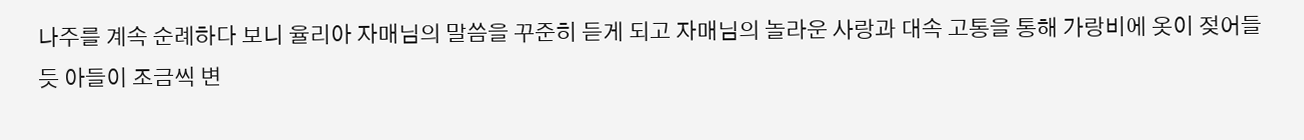나주를 계속 순례하다 보니 율리아 자매님의 말씀을 꾸준히 듣게 되고 자매님의 놀라운 사랑과 대속 고통을 통해 가랑비에 옷이 젖어들듯 아들이 조금씩 변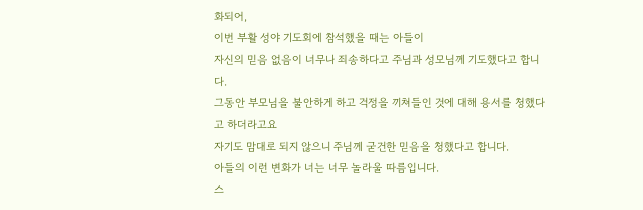화되어,
이번 부활 성야 기도회에 참석했을 때는 아들이
자신의 믿음 없음이 너무나 죄송하다고 주님과 성모님께 기도했다고 합니다.
그동안 부모님을 불안하게 하고 걱정을 끼쳐들인 것에 대해 용서를 청했다고 하더라고요
자기도 맘대로 되지 않으니 주님께 굳건한 믿음을 청했다고 합니다.
아들의 이런 변화가 너는 너무 놀라울 따름입니다.
스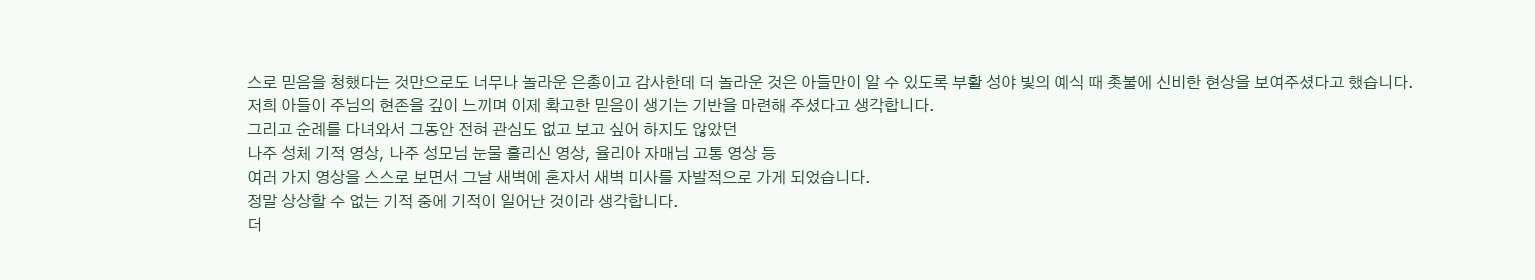스로 믿음을 청했다는 것만으로도 너무나 놀라운 은총이고 감사한데 더 놀라운 것은 아들만이 알 수 있도록 부활 성야 빛의 예식 때 촛불에 신비한 현상을 보여주셨다고 했습니다.
저희 아들이 주님의 현존을 깊이 느끼며 이제 확고한 믿음이 생기는 기반을 마련해 주셨다고 생각합니다.
그리고 순례를 다녀와서 그동안 전혀 관심도 없고 보고 싶어 하지도 않았던
나주 성체 기적 영상, 나주 성모님 눈물 흘리신 영상, 율리아 자매님 고통 영상 등
여러 가지 영상을 스스로 보면서 그날 새벽에 혼자서 새벽 미사를 자발적으로 가게 되었습니다.
정말 상상할 수 없는 기적 중에 기적이 일어난 것이라 생각합니다.
더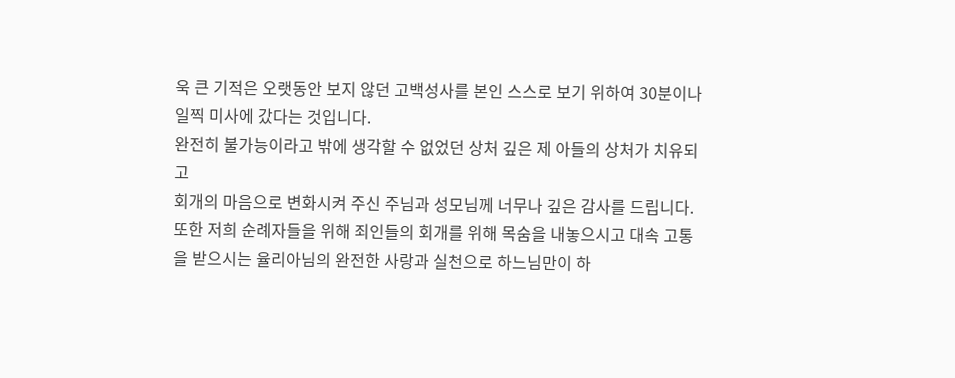욱 큰 기적은 오랫동안 보지 않던 고백성사를 본인 스스로 보기 위하여 30분이나 일찍 미사에 갔다는 것입니다.
완전히 불가능이라고 밖에 생각할 수 없었던 상처 깊은 제 아들의 상처가 치유되고
회개의 마음으로 변화시켜 주신 주님과 성모님께 너무나 깊은 감사를 드립니다.
또한 저희 순례자들을 위해 죄인들의 회개를 위해 목숨을 내놓으시고 대속 고통을 받으시는 율리아님의 완전한 사랑과 실천으로 하느님만이 하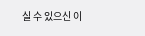실 수 있으신 이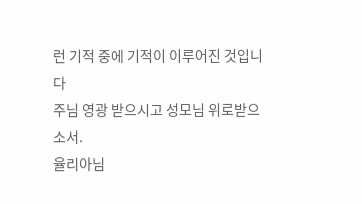런 기적 중에 기적이 이루어진 것입니다
주님 영광 받으시고 성모님 위로받으소서.
율리아님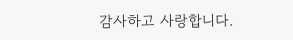감사하고 사랑합니다.